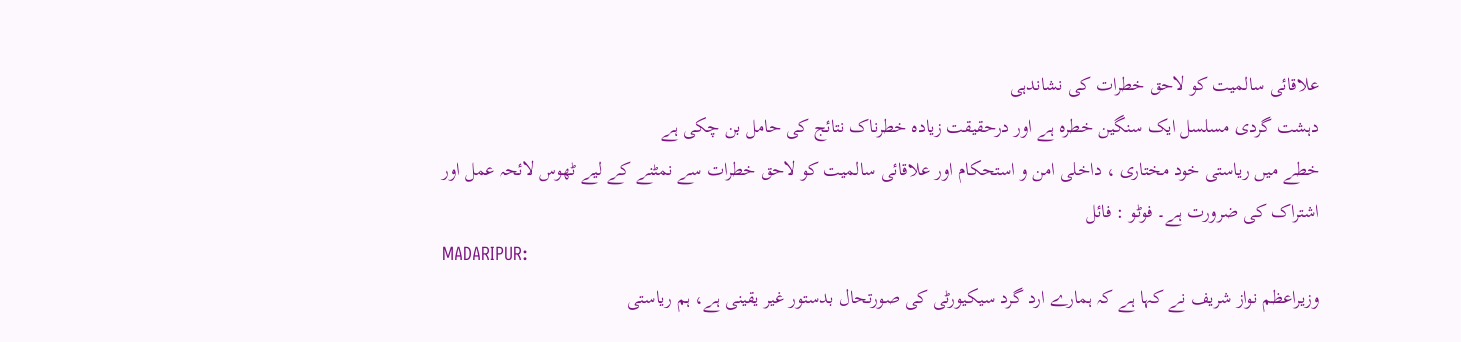علاقائی سالمیت کو لاحق خطرات کی نشاندہی
دہشت گردی مسلسل ایک سنگین خطرہ ہے اور درحقیقت زیادہ خطرناک نتائج کی حامل بن چکی ہے
خطے میں ریاستی خود مختاری ، داخلی امن و استحکام اور علاقائی سالمیت کو لاحق خطرات سے نمٹنے کے لیے ٹھوس لائحہ عمل اور اشتراک کی ضرورت ہے۔ فوٹو : فائل
MADARIPUR:
وزیراعظم نواز شریف نے کہا ہے کہ ہمارے ارد گرد سیکیورٹی کی صورتحال بدستور غیر یقینی ہے، ہم ریاستی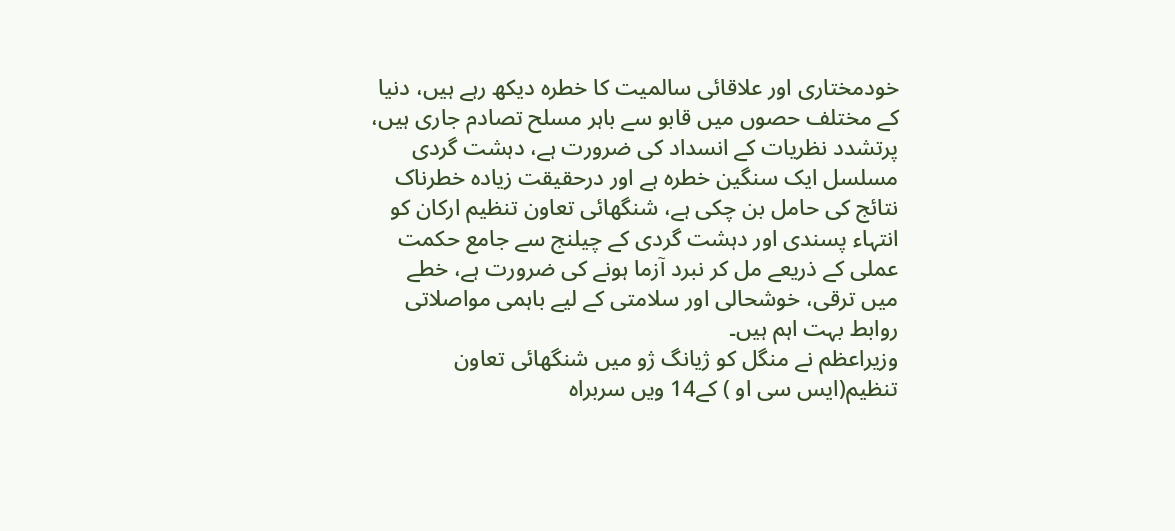خودمختاری اور علاقائی سالمیت کا خطرہ دیکھ رہے ہیں، دنیا کے مختلف حصوں میں قابو سے باہر مسلح تصادم جاری ہیں، پرتشدد نظریات کے انسداد کی ضرورت ہے، دہشت گردی مسلسل ایک سنگین خطرہ ہے اور درحقیقت زیادہ خطرناک نتائج کی حامل بن چکی ہے، شنگھائی تعاون تنظیم ارکان کو انتہاء پسندی اور دہشت گردی کے چیلنج سے جامع حکمت عملی کے ذریعے مل کر نبرد آزما ہونے کی ضرورت ہے، خطے میں ترقی، خوشحالی اور سلامتی کے لیے باہمی مواصلاتی روابط بہت اہم ہیں۔
وزیراعظم نے منگل کو ژیانگ ژو میں شنگھائی تعاون تنظیم(ایس سی او ) کے14 ویں سربراہ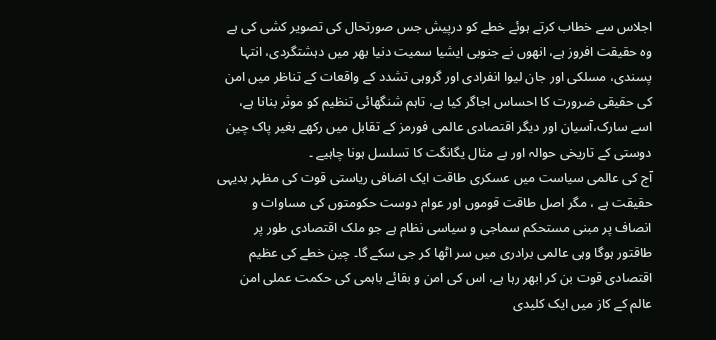اجلاس سے خطاب کرتے ہوئے خطے کو درپیش جس صورتحال کی تصویر کشی کی ہے وہ حقیقت افروز ہے، انھوں نے جنوبی ایشیا سمیت دنیا بھر میں دہشتگردی، انتہا پسندی، مسلکی اور جان لیوا انفرادی اور گروہی تشدد کے واقعات کے تناظر میں امن کی حقیقی ضرورت کا احساس اجاگر کیا ہے، تاہم شنگھائی تنظیم کو موثر بنانا ہے، اسے سارک،آسیان اور دیگر اقتصادی عالمی فورمز کے تقابل میں رکھے بغیر پاک چین دوستی کے تاریخی حوالہ اور بے مثال یگانگت کا تسلسل ہونا چاہیے ۔
آج کی عالمی سیاست میں عسکری طاقت ایک اضافی ریاستی قوت کی مظہر بدیہی حقیقت ہے ، مگر اصل طاقت قوموں اور عوام دوست حکومتوں کی مساوات و انصاف پر مبنی مستحکم سماجی و سیاسی نظام ہے جو ملک اقتصادی طور پر طاقتور ہوگا وہی عالمی برادری میں سر اٹھا کر جی سکے گا۔ چین خطے کی عظیم اقتصادی قوت بن کر ابھر رہا ہے، اس کی امن و بقائے باہمی کی حکمت عملی امن عالم کے کاز میں ایک کلیدی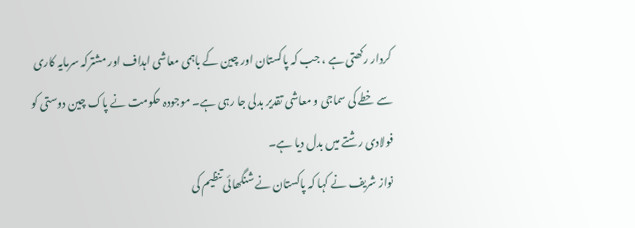کردار رکھتی ہے ، جب کہ پاکستان اور چین کے باہمی معاشی اہداف اور مشترکہ سرمایہ کاری سے خطے کی سماجی و معاشی تقدیر بدلی جا رہی ہے۔ موجودہ حکومت نے پاک چین دوستی کو فولادی رشتے میں بدل دیا ہے۔
نواز شریف نے کہا کہ پاکستان نے شنگھائی تنظیم کی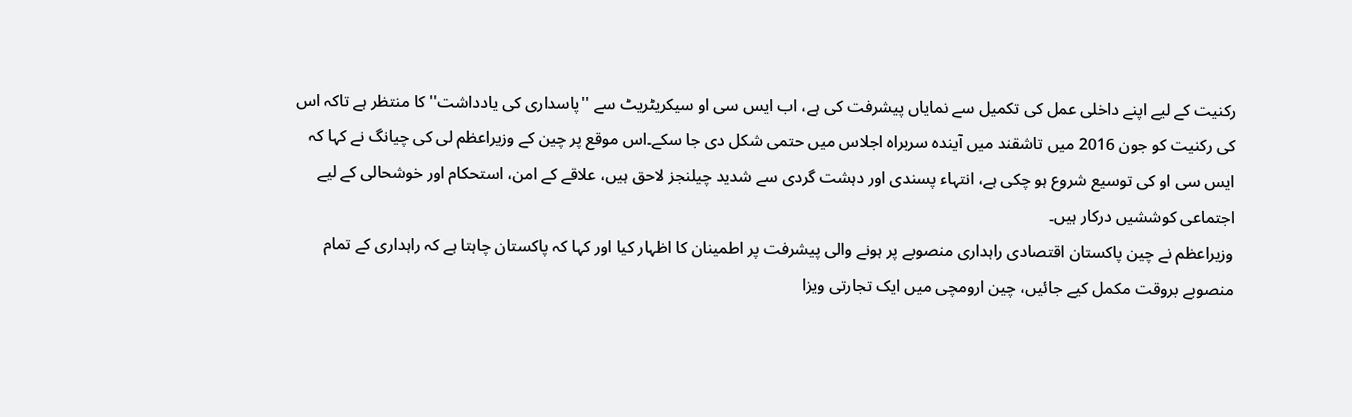رکنیت کے لیے اپنے داخلی عمل کی تکمیل سے نمایاں پیشرفت کی ہے، اب ایس سی او سیکریٹریٹ سے ''پاسداری کی یادداشت'' کا منتظر ہے تاکہ اس کی رکنیت کو جون 2016 میں تاشقند میں آیندہ سربراہ اجلاس میں حتمی شکل دی جا سکے۔اس موقع پر چین کے وزیراعظم لی کی چیانگ نے کہا کہ ایس سی او کی توسیع شروع ہو چکی ہے، انتہاء پسندی اور دہشت گردی سے شدید چیلنجز لاحق ہیں، علاقے کے امن، استحکام اور خوشحالی کے لیے اجتماعی کوششیں درکار ہیں۔
وزیراعظم نے چین پاکستان اقتصادی راہداری منصوبے پر ہونے والی پیشرفت پر اطمینان کا اظہار کیا اور کہا کہ پاکستان چاہتا ہے کہ راہداری کے تمام منصوبے بروقت مکمل کیے جائیں، چین ارومچی میں ایک تجارتی ویزا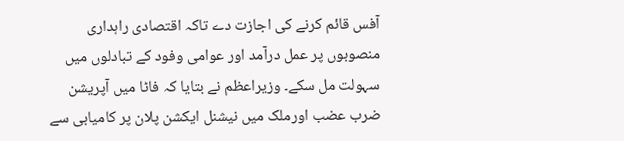آفس قائم کرنے کی اجازت دے تاکہ اقتصادی راہداری منصوبوں پر عمل درآمد اور عوامی وفود کے تبادلوں میں سہولت مل سکے۔ وزیراعظم نے بتایا کہ فاٹا میں آپریشن ضرب عضب اورملک میں نیشنل ایکشن پلان پر کامیابی سے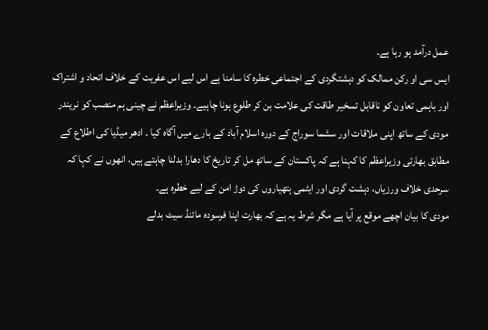عمل درآمد ہو رہا ہے۔
ایس سی او رکن ممالک کو دہشتگردی کے اجتماعی خطرہ کا سامنا ہے اس لیے اس عفریت کے خلاف اتحاد و اشتراک اور باہمی تعاون کو ناقابل تسخیر طاقت کی علامت بن کر طلوع ہونا چاہیے۔ وزیراعظم نے چینی ہم منصب کو نریندر مودی کے ساتھ اپنی ملاقات اور سشما سوراج کے دورہ اسلام آباد کے بارے میں آگاہ کیا ۔ ادھر میڈیا کی اطلاع کے مطابق بھارتی وزیراعظم کا کہنا ہے کہ پاکستان کے ساتھ مل کر تاریخ کا دھارا بدلنا چاہتے ہیں، انھوں نے کہا کہ سرحدی خلاف ورزیاں، دہشت گردی اور ایٹمی ہتھیاروں کی دوڑ امن کے لیے خطرہ ہے۔
مودی کا بیان اچھے موقع پر آیا ہے مگر شرط یہ ہے کہ بھارت اپنا فرسودہ مائنڈ سیٹ بدلے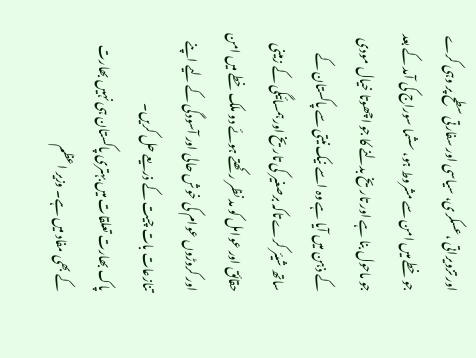اور تزویراتی ،عسکری، سیاسی اور سفارتی سطح پر وہی کرے جو خطے میں امن سے مشروط ہو، سشما سوراج کی آمد کے بعد جو ماحول بنا ہے اور تاریخ بدلنے کا جو اچھوتا خیال مودی کے ذہن میں آیا ہے وہ اسے نیک نیتی سے پاکستان کے ساتھ شیئر کرے تاکہ برصغیر کی تاریخ اورہمسائیگی کے زمینی حقائق اور عوامل کو مد نظر رکھتے ہوئے دو ملک خطے میں امن اور کروڑوں عوام کی خوش حالی اور آسودگی کے لیے اپنے تنازعات بات چیت کے ذریعے حل کریں۔
پاک بھارت تعلقات میں بہتری پاکستان ہی نہیں بھارت کے بھی مفاد میں ہے۔ وزیر اعظم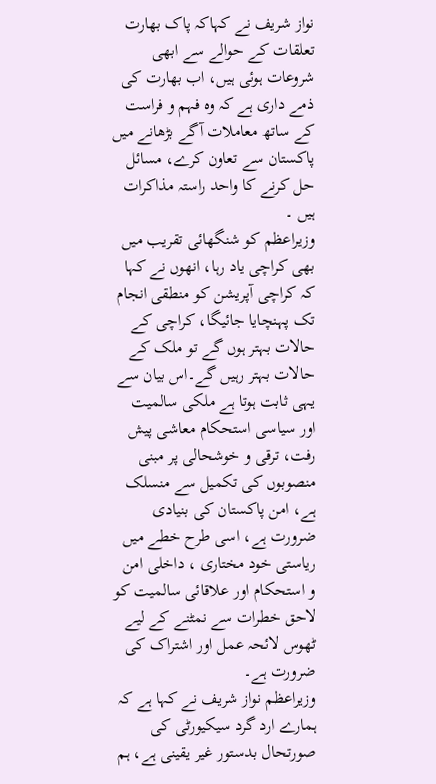نواز شریف نے کہاکہ پاک بھارت تعلقات کے حوالے سے ابھی شروعات ہوئی ہیں، اب بھارت کی ذمے داری ہے کہ وہ فہم و فراست کے ساتھ معاملات آگے بڑھانے میں پاکستان سے تعاون کرے، مسائل حل کرنے کا واحد راستہ مذاکرات ہیں ۔
وزیراعظم کو شنگھائی تقریب میں بھی کراچی یاد رہا، انھوں نے کہا کہ کراچی آپریشن کو منطقی انجام تک پہنچایا جائیگا، کراچی کے حالات بہتر ہوں گے تو ملک کے حالات بہتر رہیں گے۔اس بیان سے یہی ثابت ہوتا ہے ملکی سالمیت اور سیاسی استحکام معاشی پیش رفت، ترقی و خوشحالی پر مبنی منصوبوں کی تکمیل سے منسلک ہے، امن پاکستان کی بنیادی ضرورت ہے، اسی طرح خطے میں ریاستی خود مختاری ، داخلی امن و استحکام اور علاقائی سالمیت کو لاحق خطرات سے نمٹنے کے لیے ٹھوس لائحہ عمل اور اشتراک کی ضرورت ہے۔
وزیراعظم نواز شریف نے کہا ہے کہ ہمارے ارد گرد سیکیورٹی کی صورتحال بدستور غیر یقینی ہے، ہم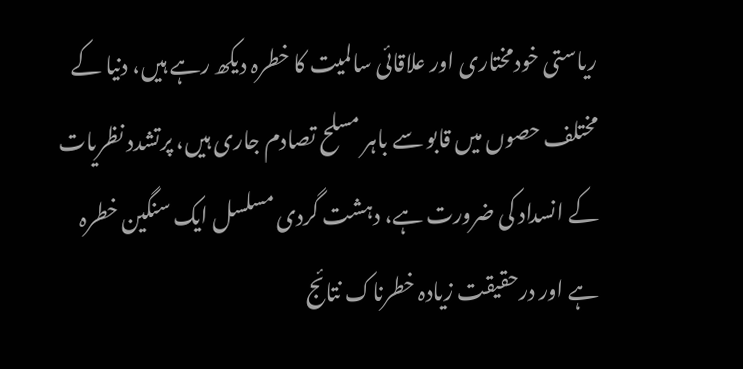ریاستی خودمختاری اور علاقائی سالمیت کا خطرہ دیکھ رہے ہیں، دنیا کے مختلف حصوں میں قابو سے باہر مسلح تصادم جاری ہیں، پرتشدد نظریات کے انسداد کی ضرورت ہے، دہشت گردی مسلسل ایک سنگین خطرہ ہے اور درحقیقت زیادہ خطرناک نتائج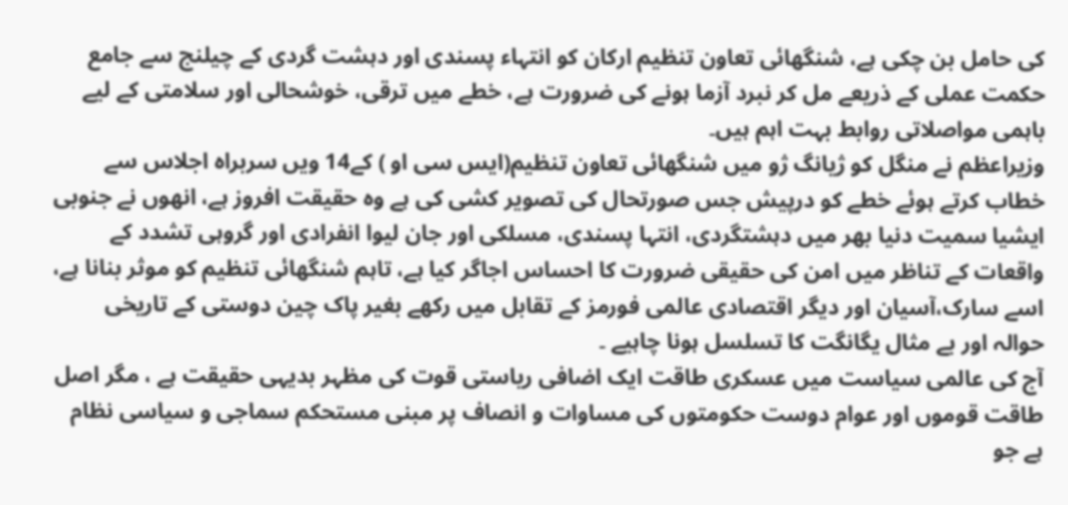کی حامل بن چکی ہے، شنگھائی تعاون تنظیم ارکان کو انتہاء پسندی اور دہشت گردی کے چیلنج سے جامع حکمت عملی کے ذریعے مل کر نبرد آزما ہونے کی ضرورت ہے، خطے میں ترقی، خوشحالی اور سلامتی کے لیے باہمی مواصلاتی روابط بہت اہم ہیں۔
وزیراعظم نے منگل کو ژیانگ ژو میں شنگھائی تعاون تنظیم(ایس سی او ) کے14 ویں سربراہ اجلاس سے خطاب کرتے ہوئے خطے کو درپیش جس صورتحال کی تصویر کشی کی ہے وہ حقیقت افروز ہے، انھوں نے جنوبی ایشیا سمیت دنیا بھر میں دہشتگردی، انتہا پسندی، مسلکی اور جان لیوا انفرادی اور گروہی تشدد کے واقعات کے تناظر میں امن کی حقیقی ضرورت کا احساس اجاگر کیا ہے، تاہم شنگھائی تنظیم کو موثر بنانا ہے، اسے سارک،آسیان اور دیگر اقتصادی عالمی فورمز کے تقابل میں رکھے بغیر پاک چین دوستی کے تاریخی حوالہ اور بے مثال یگانگت کا تسلسل ہونا چاہیے ۔
آج کی عالمی سیاست میں عسکری طاقت ایک اضافی ریاستی قوت کی مظہر بدیہی حقیقت ہے ، مگر اصل طاقت قوموں اور عوام دوست حکومتوں کی مساوات و انصاف پر مبنی مستحکم سماجی و سیاسی نظام ہے جو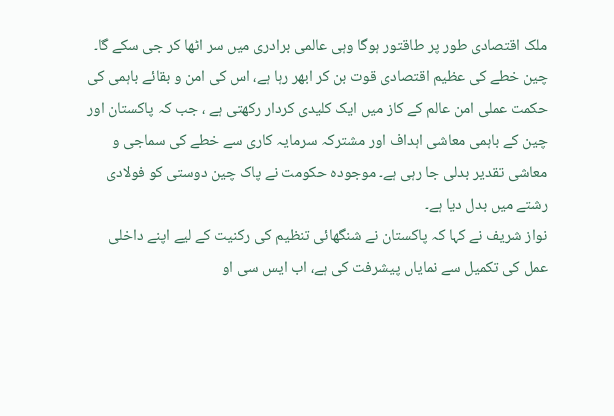ملک اقتصادی طور پر طاقتور ہوگا وہی عالمی برادری میں سر اٹھا کر جی سکے گا۔ چین خطے کی عظیم اقتصادی قوت بن کر ابھر رہا ہے، اس کی امن و بقائے باہمی کی حکمت عملی امن عالم کے کاز میں ایک کلیدی کردار رکھتی ہے ، جب کہ پاکستان اور چین کے باہمی معاشی اہداف اور مشترکہ سرمایہ کاری سے خطے کی سماجی و معاشی تقدیر بدلی جا رہی ہے۔ موجودہ حکومت نے پاک چین دوستی کو فولادی رشتے میں بدل دیا ہے۔
نواز شریف نے کہا کہ پاکستان نے شنگھائی تنظیم کی رکنیت کے لیے اپنے داخلی عمل کی تکمیل سے نمایاں پیشرفت کی ہے، اب ایس سی او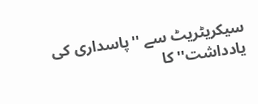سیکریٹریٹ سے ''پاسداری کی یادداشت'' کا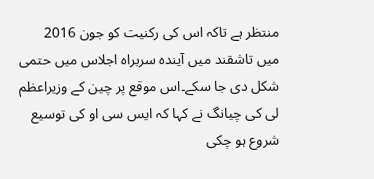منتظر ہے تاکہ اس کی رکنیت کو جون 2016 میں تاشقند میں آیندہ سربراہ اجلاس میں حتمی شکل دی جا سکے۔اس موقع پر چین کے وزیراعظم لی کی چیانگ نے کہا کہ ایس سی او کی توسیع شروع ہو چکی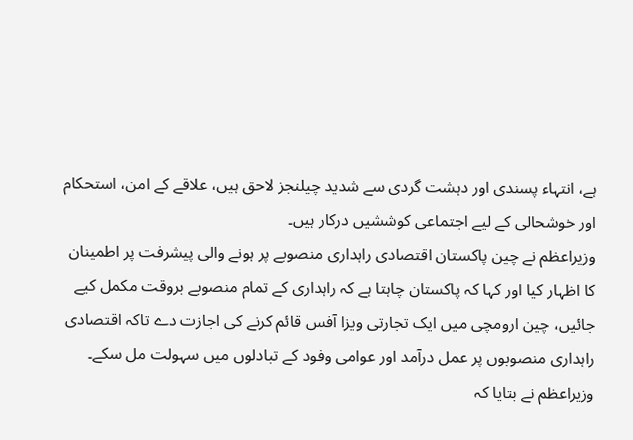ہے، انتہاء پسندی اور دہشت گردی سے شدید چیلنجز لاحق ہیں، علاقے کے امن، استحکام اور خوشحالی کے لیے اجتماعی کوششیں درکار ہیں۔
وزیراعظم نے چین پاکستان اقتصادی راہداری منصوبے پر ہونے والی پیشرفت پر اطمینان کا اظہار کیا اور کہا کہ پاکستان چاہتا ہے کہ راہداری کے تمام منصوبے بروقت مکمل کیے جائیں، چین ارومچی میں ایک تجارتی ویزا آفس قائم کرنے کی اجازت دے تاکہ اقتصادی راہداری منصوبوں پر عمل درآمد اور عوامی وفود کے تبادلوں میں سہولت مل سکے۔ وزیراعظم نے بتایا کہ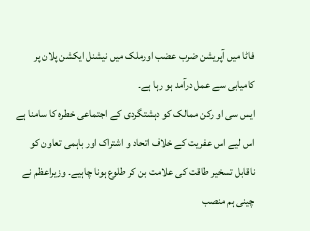فاٹا میں آپریشن ضرب عضب اورملک میں نیشنل ایکشن پلان پر کامیابی سے عمل درآمد ہو رہا ہے۔
ایس سی او رکن ممالک کو دہشتگردی کے اجتماعی خطرہ کا سامنا ہے اس لیے اس عفریت کے خلاف اتحاد و اشتراک اور باہمی تعاون کو ناقابل تسخیر طاقت کی علامت بن کر طلوع ہونا چاہیے۔ وزیراعظم نے چینی ہم منصب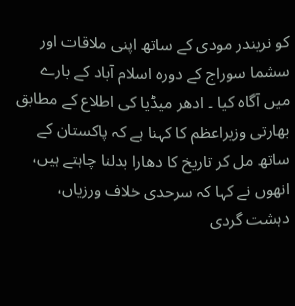کو نریندر مودی کے ساتھ اپنی ملاقات اور سشما سوراج کے دورہ اسلام آباد کے بارے میں آگاہ کیا ۔ ادھر میڈیا کی اطلاع کے مطابق بھارتی وزیراعظم کا کہنا ہے کہ پاکستان کے ساتھ مل کر تاریخ کا دھارا بدلنا چاہتے ہیں، انھوں نے کہا کہ سرحدی خلاف ورزیاں، دہشت گردی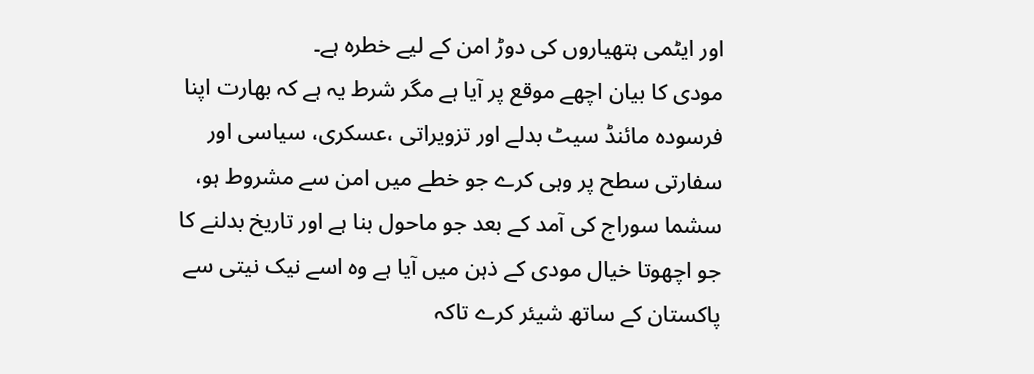اور ایٹمی ہتھیاروں کی دوڑ امن کے لیے خطرہ ہے۔
مودی کا بیان اچھے موقع پر آیا ہے مگر شرط یہ ہے کہ بھارت اپنا فرسودہ مائنڈ سیٹ بدلے اور تزویراتی ،عسکری، سیاسی اور سفارتی سطح پر وہی کرے جو خطے میں امن سے مشروط ہو، سشما سوراج کی آمد کے بعد جو ماحول بنا ہے اور تاریخ بدلنے کا جو اچھوتا خیال مودی کے ذہن میں آیا ہے وہ اسے نیک نیتی سے پاکستان کے ساتھ شیئر کرے تاکہ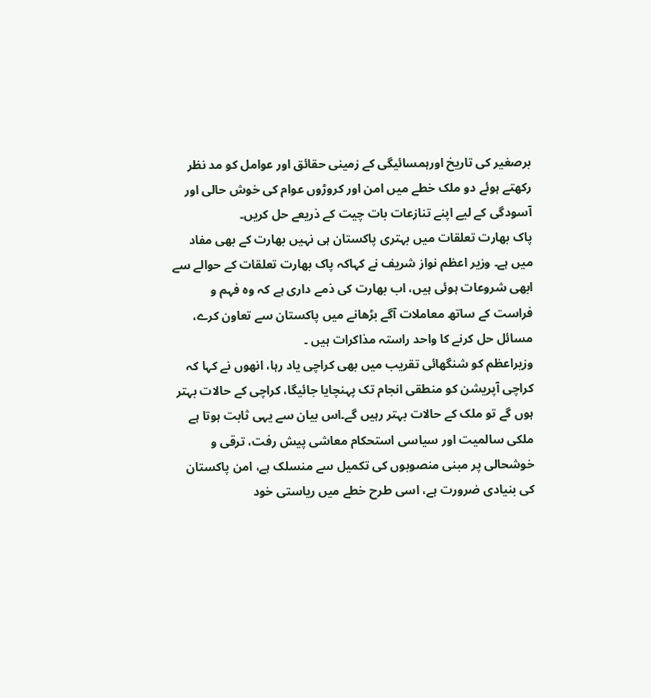برصغیر کی تاریخ اورہمسائیگی کے زمینی حقائق اور عوامل کو مد نظر رکھتے ہوئے دو ملک خطے میں امن اور کروڑوں عوام کی خوش حالی اور آسودگی کے لیے اپنے تنازعات بات چیت کے ذریعے حل کریں۔
پاک بھارت تعلقات میں بہتری پاکستان ہی نہیں بھارت کے بھی مفاد میں ہے۔ وزیر اعظم نواز شریف نے کہاکہ پاک بھارت تعلقات کے حوالے سے ابھی شروعات ہوئی ہیں، اب بھارت کی ذمے داری ہے کہ وہ فہم و فراست کے ساتھ معاملات آگے بڑھانے میں پاکستان سے تعاون کرے، مسائل حل کرنے کا واحد راستہ مذاکرات ہیں ۔
وزیراعظم کو شنگھائی تقریب میں بھی کراچی یاد رہا، انھوں نے کہا کہ کراچی آپریشن کو منطقی انجام تک پہنچایا جائیگا، کراچی کے حالات بہتر ہوں گے تو ملک کے حالات بہتر رہیں گے۔اس بیان سے یہی ثابت ہوتا ہے ملکی سالمیت اور سیاسی استحکام معاشی پیش رفت، ترقی و خوشحالی پر مبنی منصوبوں کی تکمیل سے منسلک ہے، امن پاکستان کی بنیادی ضرورت ہے، اسی طرح خطے میں ریاستی خود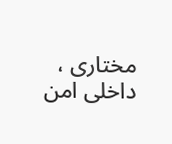مختاری ، داخلی امن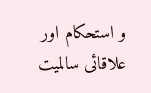و استحکام اور علاقائی سالمیت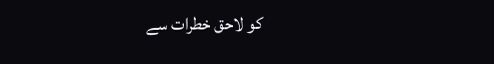کو لاحق خطرات سے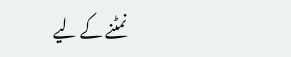نمٹنے کے لیے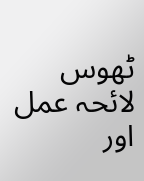ٹھوس لائحہ عمل اور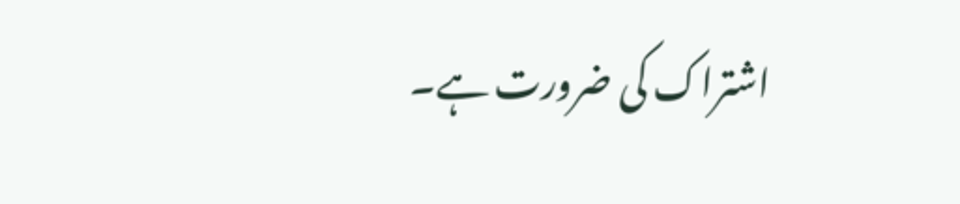اشتراک کی ضرورت ہے۔